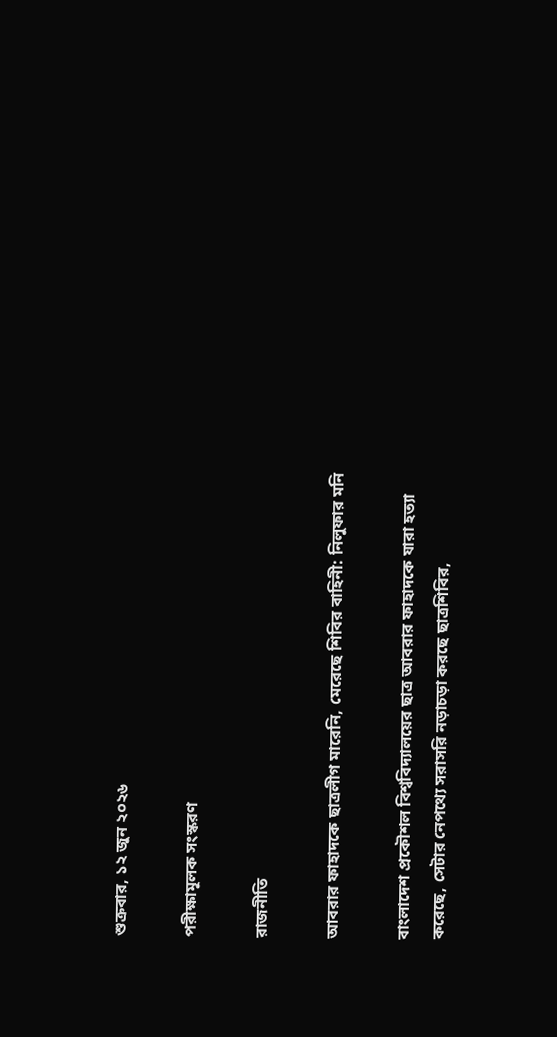শুক্রবার, ১২ জুন ২০২৬

পরীক্ষামূলক সংস্করণ

রাজনীতি

আবরার ফাহাদকে ছাত্রলীগ মারেনি, মেরেছে শিবির বাহিনী: নিলুফার মনি

বাংলাদেশ প্রকৌশল বিশ্ববিদ্যালয়ের ছাত্র আবরার ফাহাদকে যারা হত্যা করেছে, সেটার নেপথ্যে সরাসরি নড়াচড়া করছে ছাত্রশিবির,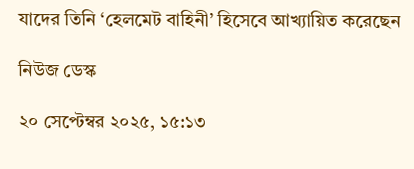যাদের তিনি ‘হেলমেট বাহিনী’ হিসেবে আখ্যায়িত করেছেন

নিউজ ডেস্ক

২০ সেপ্টেম্বর ২০২৫, ১৫:১৩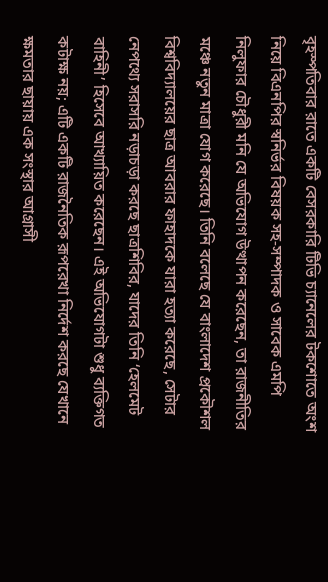বৃহস্পতিবার রাতে একটি বেসরকারি টিভি চ্যানেলের টকশোতে অংশ নিয়ে বিএনপির স্বনির্ভর বিষয়ক সহ-সম্পাদক ও সাবেক এমপি নিলুফার চৌধুরী মনি যে অভিযোগ উত্থাপন করেছেন, তা রাজনীতির মঞ্চে নতুন মাত্রা যোগ করেছে। তিনি বলেছে যে বাংলাদেশ প্রকৌশল বিশ্ববিদ্যালয়ের ছাত্র আবরার ফাহাদকে যারা হত্যা করেছে, সেটার নেপথ্যে সরাসরি নড়াচড়া করছে ছাত্রশিবির, যাদের তিনি ‘হেলমেট বাহিনী’ হিসেবে আখ্যায়িত করেছেন। এই অভিযোগটা শুধু ব্যক্তিগত কটাক্ষ নয়; এটি একটি রাজনৈতিক রূপরেখা নির্দেশ করছে যেখানে ক্ষমতার ছায়ায় এক সংস্থার আগ্রাসী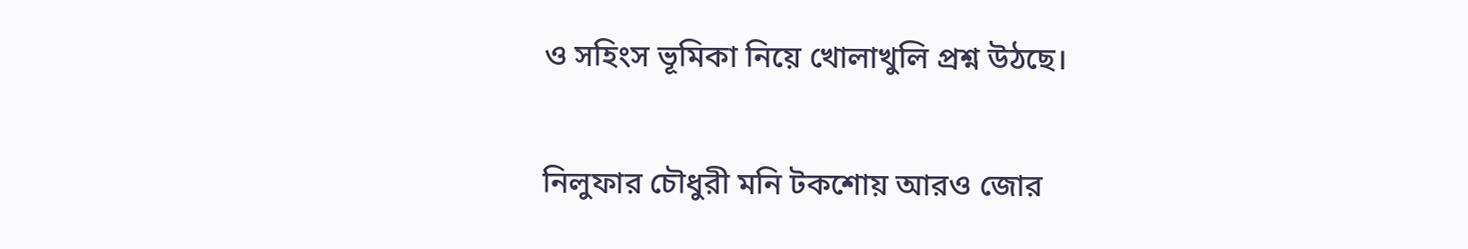ও সহিংস ভূমিকা নিয়ে খোলাখুলি প্রশ্ন উঠছে।

নিলুফার চৌধুরী মনি টকশোয় আরও জোর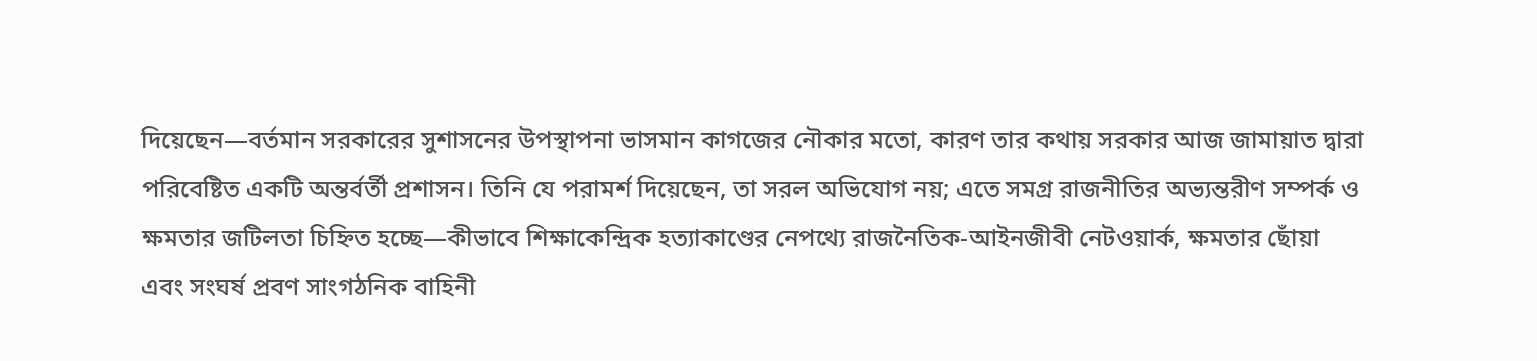দিয়েছেন—বর্তমান সরকারের সুশাসনের উপস্থাপনা ভাসমান কাগজের নৌকার মতো, কারণ তার কথায় সরকার আজ জামায়াত দ্বারা পরিবেষ্টিত একটি অন্তর্বর্তী প্রশাসন। তিনি যে পরামর্শ দিয়েছেন, তা সরল অভিযোগ নয়; এতে সমগ্র রাজনীতির অভ্যন্তরীণ সম্পর্ক ও ক্ষমতার জটিলতা চিহ্নিত হচ্ছে—কীভাবে শিক্ষাকেন্দ্রিক হত্যাকাণ্ডের নেপথ্যে রাজনৈতিক-আইনজীবী নেটওয়ার্ক, ক্ষমতার ছোঁয়া এবং সংঘর্ষ প্রবণ সাংগঠনিক বাহিনী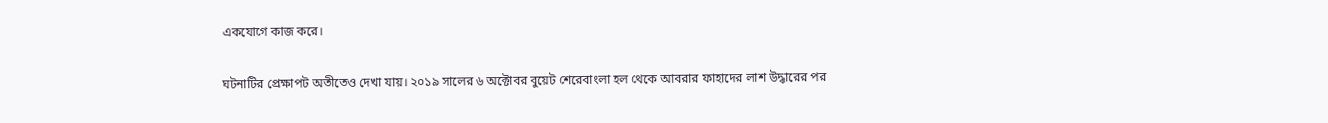একযোগে কাজ করে।

ঘটনাটির প্রেক্ষাপট অতীতেও দেখা যায়। ২০১৯ সালের ৬ অক্টোবর বুয়েট শেরেবাংলা হল থেকে আবরার ফাহাদের লাশ উদ্ধারের পর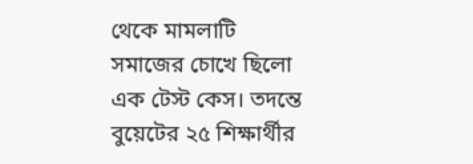থেকে মামলাটি সমাজের চোখে ছিলো এক টেস্ট কেস। তদন্তে বুয়েটের ২৫ শিক্ষার্থীর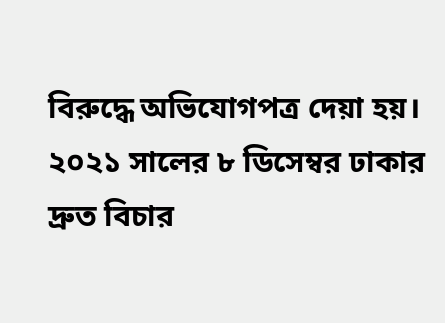বিরুদ্ধে অভিযোগপত্র দেয়া হয়। ২০২১ সালের ৮ ডিসেম্বর ঢাকার দ্রুত বিচার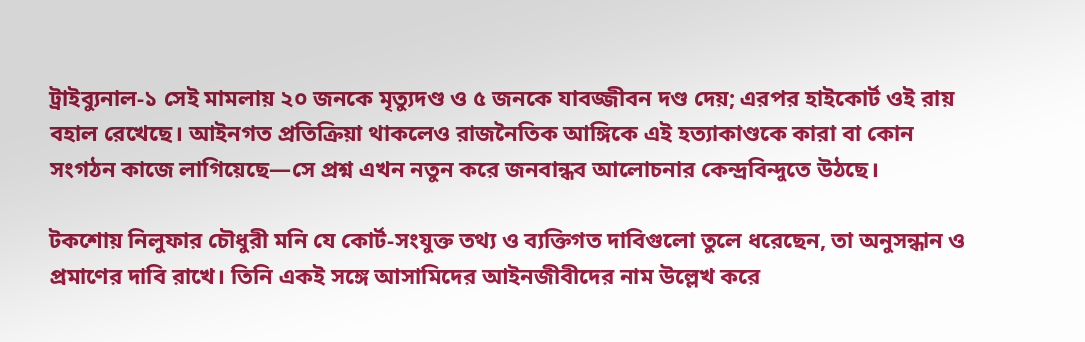ট্রাইব্যুনাল-১ সেই মামলায় ২০ জনকে মৃত্যুদণ্ড ও ৫ জনকে যাবজ্জীবন দণ্ড দেয়; এরপর হাইকোর্ট ওই রায় বহাল রেখেছে। আইনগত প্রতিক্রিয়া থাকলেও রাজনৈতিক আঙ্গিকে এই হত্যাকাণ্ডকে কারা বা কোন সংগঠন কাজে লাগিয়েছে—সে প্রশ্ন এখন নতুন করে জনবান্ধব আলোচনার কেন্দ্রবিন্দুতে উঠছে।

টকশোয় নিলুফার চৌধুরী মনি যে কোর্ট-সংযুক্ত তথ্য ও ব্যক্তিগত দাবিগুলো তুলে ধরেছেন, তা অনুসন্ধান ও প্রমাণের দাবি রাখে। তিনি একই সঙ্গে আসামিদের আইনজীবীদের নাম উল্লেখ করে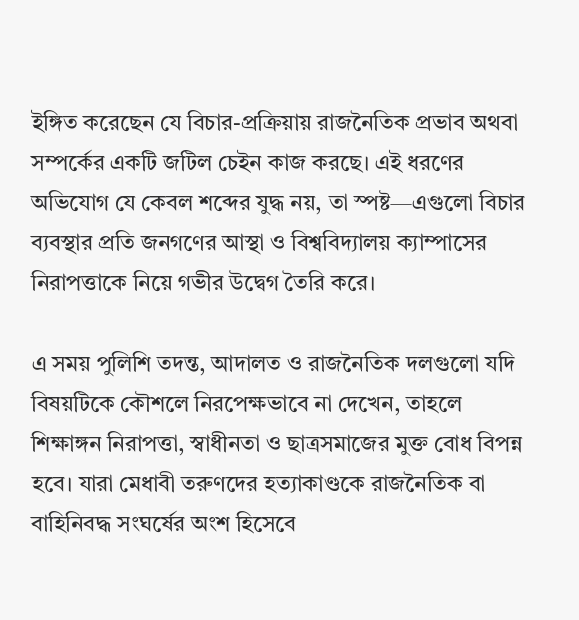ইঙ্গিত করেছেন যে বিচার-প্রক্রিয়ায় রাজনৈতিক প্রভাব অথবা সম্পর্কের একটি জটিল চেইন কাজ করছে। এই ধরণের অভিযোগ যে কেবল শব্দের যুদ্ধ নয়, তা স্পষ্ট—এগুলো বিচার ব্যবস্থার প্রতি জনগণের আস্থা ও বিশ্ববিদ্যালয় ক্যাম্পাসের নিরাপত্তাকে নিয়ে গভীর উদ্বেগ তৈরি করে।

এ সময় পুলিশি তদন্ত, আদালত ও রাজনৈতিক দলগুলো যদি বিষয়টিকে কৌশলে নিরপেক্ষভাবে না দেখেন, তাহলে শিক্ষাঙ্গন নিরাপত্তা, স্বাধীনতা ও ছাত্রসমাজের মুক্ত বোধ বিপন্ন হবে। যারা মেধাবী তরুণদের হত্যাকাণ্ডকে রাজনৈতিক বা বাহিনিবদ্ধ সংঘর্ষের অংশ হিসেবে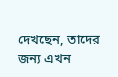দেখছেন, তাদের জন্য এখন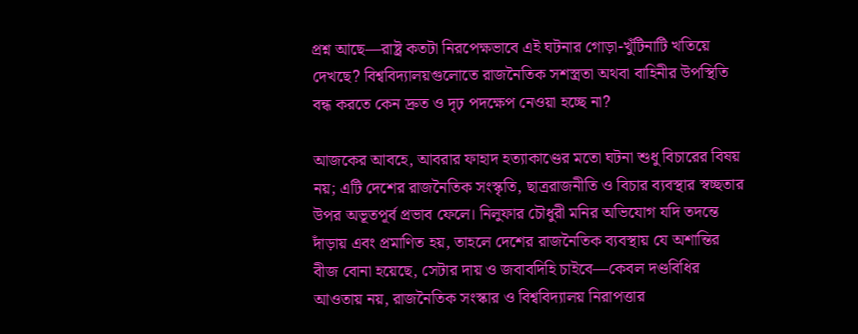প্রশ্ন আছে—রাষ্ট্র কতটা নিরপেক্ষভাবে এই ঘটনার গোড়া-খুঁটিনাটি খতিয়ে দেখছে? বিশ্ববিদ্যালয়গুলোতে রাজনৈতিক সশস্ত্রতা অথবা বাহিনীর উপস্থিতি বন্ধ করতে কেন দ্রুত ও দৃঢ় পদক্ষেপ নেওয়া হচ্ছে না?

আজকের আবহে, আবরার ফাহাদ হত্যাকাণ্ডের মতো ঘটনা শুধু বিচারের বিষয় নয়; এটি দেশের রাজনৈতিক সংস্কৃতি, ছাত্ররাজনীতি ও বিচার ব্যবস্থার স্বচ্ছতার উপর অভূতপূর্ব প্রভাব ফেলে। নিলুফার চৌধুরী মনির অভিযোগ যদি তদন্তে দাঁড়ায় এবং প্রমাণিত হয়, তাহলে দেশের রাজনৈতিক ব্যবস্থায় যে অশান্তির বীজ বোনা হয়েছে, সেটার দায় ও জবাবদিহি চাইবে—কেবল দণ্ডবিধির আওতায় নয়, রাজনৈতিক সংস্কার ও বিশ্ববিদ্যালয় নিরাপত্তার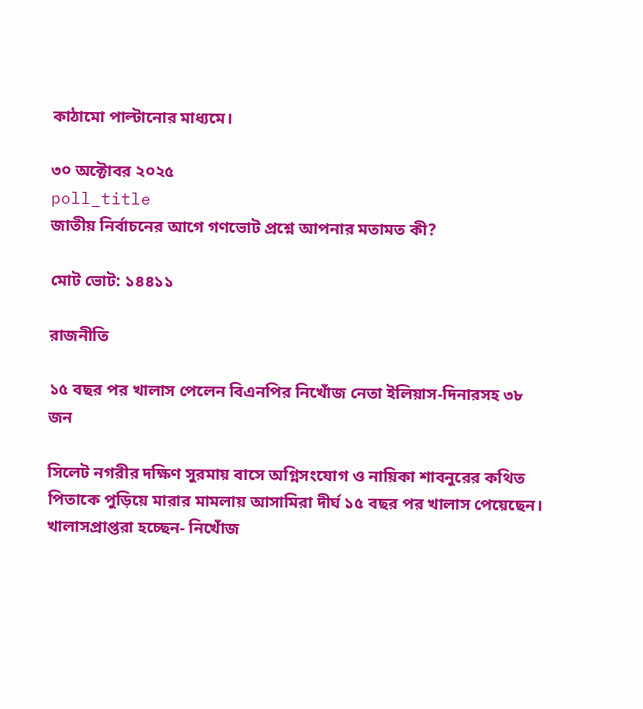কাঠামো পাল্টানোর মাধ্যমে।

৩০ অক্টোবর ২০২৫
poll_title
জাতীয় নির্বাচনের আগে গণভোট প্রশ্নে আপনার মতামত কী?

মোট ভোট: ১৪৪১১

রাজনীতি

১৫ বছর পর খালাস পেলেন বিএনপির নিখোঁজ নেতা ইলিয়াস-দিনারসহ ৩৮ জন

সিলেট নগরীর দক্ষিণ সুরমায় বাসে অগ্নিসংযোগ ও নায়িকা শাবনুরের কথিত পিতাকে পুড়িয়ে মারার মামলায় আসামিরা দীর্ঘ ১৫ বছর পর খালাস পেয়েছেন। খালাসপ্রাপ্তরা হচ্ছেন- নিখোঁজ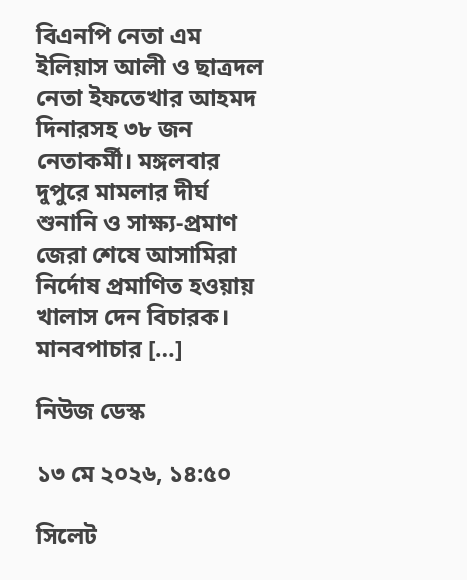বিএনপি নেতা এম ইলিয়াস আলী ও ছাত্রদল নেতা ইফতেখার আহমদ দিনারসহ ৩৮ জন নেতাকর্মী। মঙ্গলবার দুপুরে মামলার দীর্ঘ শুনানি ও সাক্ষ্য-প্রমাণ জেরা শেষে আসামিরা নির্দোষ প্রমাণিত হওয়ায় খালাস দেন বিচারক। মানবপাচার […]

নিউজ ডেস্ক

১৩ মে ২০২৬, ১৪:৫০

সিলেট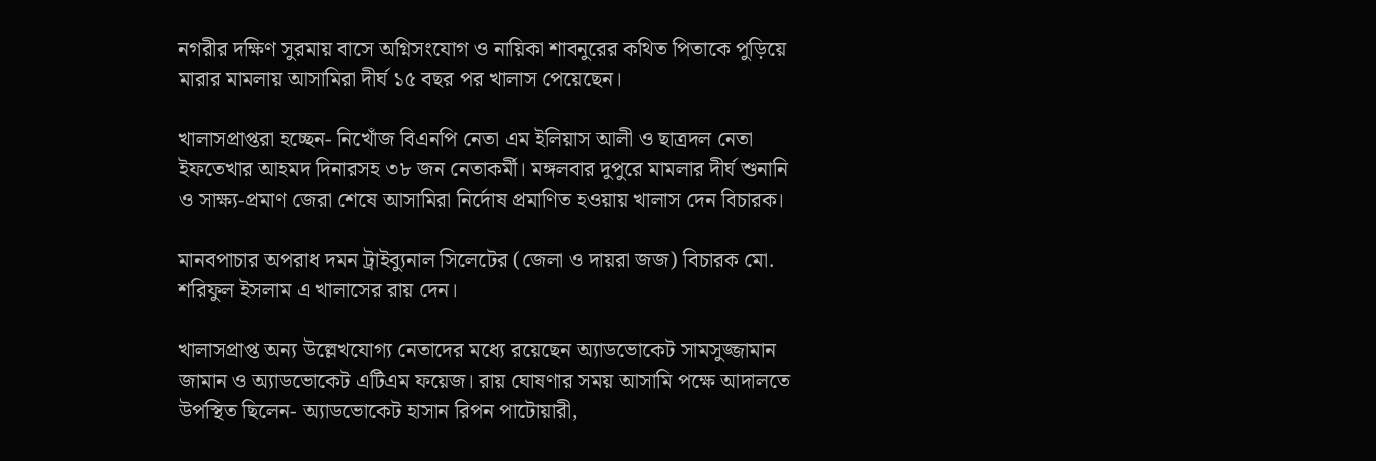নগরীর দক্ষিণ সুরমায় বাসে অগ্নিসংযোগ ও নায়িকা শাবনুরের কথিত পিতাকে পুড়িয়ে মারার মামলায় আসামিরা দীর্ঘ ১৫ বছর পর খালাস পেয়েছেন।

খালাসপ্রাপ্তরা হচ্ছেন- নিখোঁজ বিএনপি নেতা এম ইলিয়াস আলী ও ছাত্রদল নেতা ইফতেখার আহমদ দিনারসহ ৩৮ জন নেতাকর্মী। মঙ্গলবার দুপুরে মামলার দীর্ঘ শুনানি ও সাক্ষ্য-প্রমাণ জেরা শেষে আসামিরা নির্দোষ প্রমাণিত হওয়ায় খালাস দেন বিচারক।

মানবপাচার অপরাধ দমন ট্রাইব্যুনাল সিলেটের (জেলা ও দায়রা জজ) বিচারক মো. শরিফুল ইসলাম এ খালাসের রায় দেন।

খালাসপ্রাপ্ত অন্য উল্লেখযোগ্য নেতাদের মধ্যে রয়েছেন অ্যাডভোকেট সামসুজ্জামান জামান ও অ্যাডভোকেট এটিএম ফয়েজ। রায় ঘোষণার সময় আসামি পক্ষে আদালতে উপস্থিত ছিলেন- অ্যাডভোকেট হাসান রিপন পাটোয়ারী,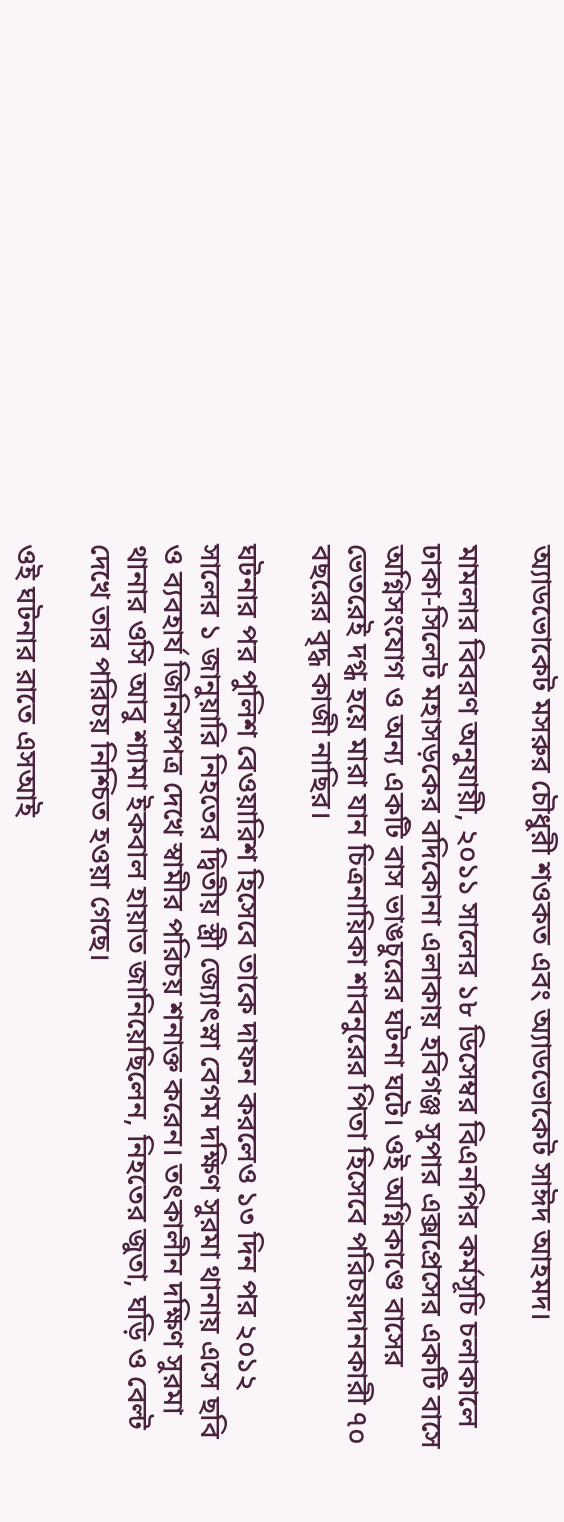অ্যাডভোকেট মসরুর চৌধুরী শওকত এবং অ্যাডভোকেট সাঈদ আহমদ।

মামলার বিবরণ অনুযায়ী, ২০১১ সালের ১৮ ডিসেম্বর বিএনপির কর্মসূচি চলাকালে ঢাকা-সিলেট মহাসড়কের বদিকোনা এলাকায় হবিগঞ্জ সুপার এক্সপ্রেসের একটি বাসে অগ্নিসংযোগ ও অন্য একটি বাস ভাঙচুরের ঘটনা ঘটে। ওই অগ্নিকাণ্ডে বাসের ভেতরেই দগ্ধ হয়ে মারা যান চিত্রনায়িকা শাবনুরের পিতা হিসেবে পরিচয়দানকারী ৭০ বছরের বৃদ্ধ কাজী নাছির।

ঘটনার পর পুলিশ বেওয়ারিশ হিসেবে তাকে দাফন করলেও ১৩ দিন পর ২০১২ সালের ১ জানুয়ারি নিহতের দ্বিতীয় স্ত্রী জ্যোৎস্না বেগম দক্ষিণ সুরমা থানায় এসে ছবি ও ব্যবহার্য জিনিসপত্র দেখে স্বামীর পরিচয় শনাক্ত করেন। তৎকালীন দক্ষিণ সুরমা থানার ওসি আবু শ্যামা ইকবাল হায়াত জানিয়েছিলেন, নিহতের জুতা, ঘড়ি ও বেল্ট দেখে তার পরিচয় নিশ্চিত হওয়া গেছে।

ওই ঘটনার রাতে এসআই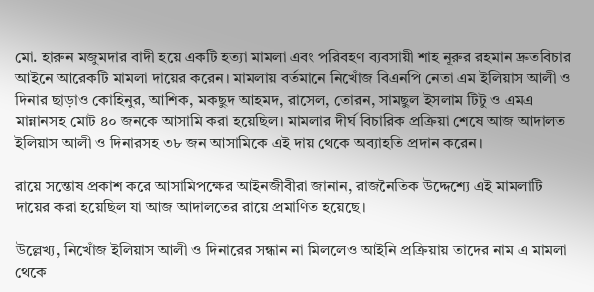মো. হারুন মজুমদার বাদী হয়ে একটি হত্যা মামলা এবং পরিবহণ ব্যবসায়ী শাহ নূরুর রহমান দ্রুতবিচার আইনে আরেকটি মামলা দায়ের করেন। মামলায় বর্তমানে নিখোঁজ বিএনপি নেতা এম ইলিয়াস আলী ও দিনার ছাড়াও কোহিনুর, আশিক, মকছুদ আহমদ, রাসেল, তোরন, সামছুল ইসলাম টিটু ও এমএ মান্নানসহ মোট ৪০ জনকে আসামি করা হয়েছিল। মামলার দীর্ঘ বিচারিক প্রক্রিয়া শেষে আজ আদালত ইলিয়াস আলী ও দিনারসহ ৩৮ জন আসামিকে এই দায় থেকে অব্যাহতি প্রদান করেন।

রায়ে সন্তোষ প্রকাশ করে আসামিপক্ষের আইনজীবীরা জানান, রাজনৈতিক উদ্দেশ্যে এই মামলাটি দায়ের করা হয়েছিল যা আজ আদালতের রায়ে প্রমাণিত হয়েছে।

উল্লেখ্য, নিখোঁজ ইলিয়াস আলী ও দিনারের সন্ধান না মিললেও আইনি প্রক্রিয়ায় তাদের নাম এ মামলা থেকে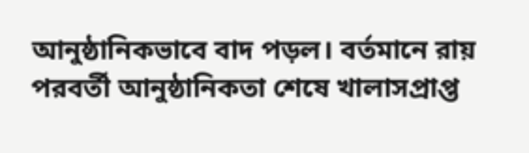আনুষ্ঠানিকভাবে বাদ পড়ল। বর্তমানে রায় পরবর্তী আনুষ্ঠানিকতা শেষে খালাসপ্রাপ্ত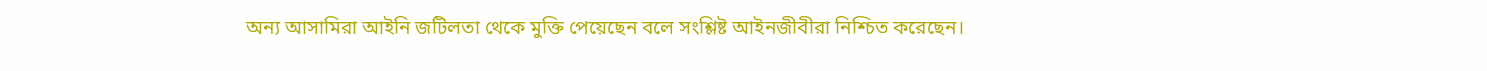অন্য আসামিরা আইনি জটিলতা থেকে মুক্তি পেয়েছেন বলে সংশ্লিষ্ট আইনজীবীরা নিশ্চিত করেছেন।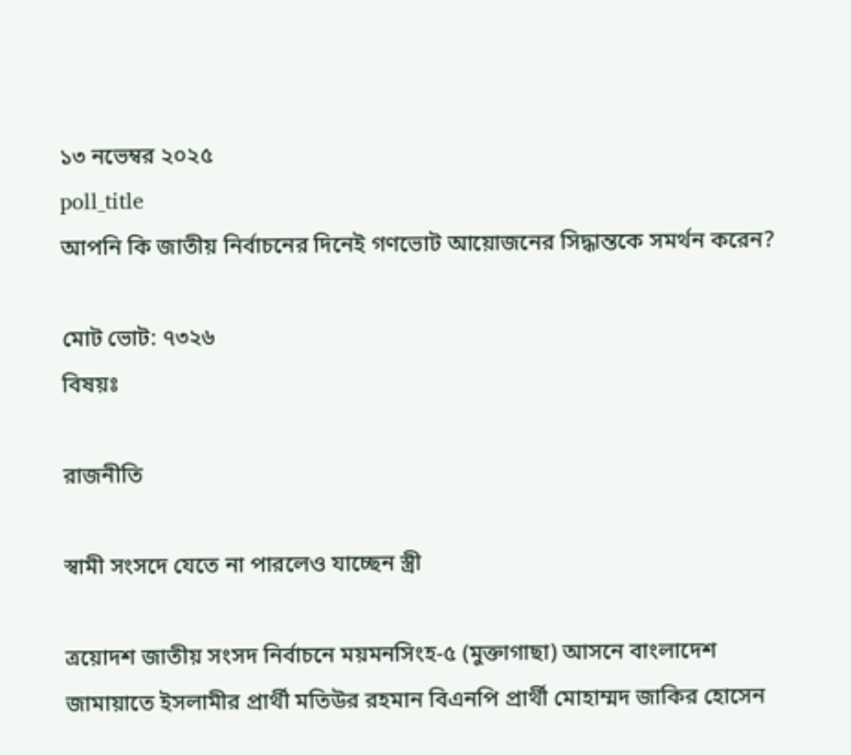১৩ নভেম্বর ২০২৫
poll_title
আপনি কি জাতীয় নির্বাচনের দিনেই গণভোট আয়োজনের সিদ্ধান্তকে সমর্থন করেন?

মোট ভোট: ৭৩২৬
বিষয়ঃ

রাজনীতি

স্বামী সংসদে যেতে না পারলেও যাচ্ছেন স্ত্রী

ত্রয়োদশ জাতীয় সংসদ নির্বাচনে ময়মনসিংহ-৫ (মুক্তাগাছা) আসনে বাংলাদেশ জামায়াতে ইসলামীর প্রার্থী মতিউর রহমান বিএনপি প্রার্থী মোহাম্মদ জাকির হোসেন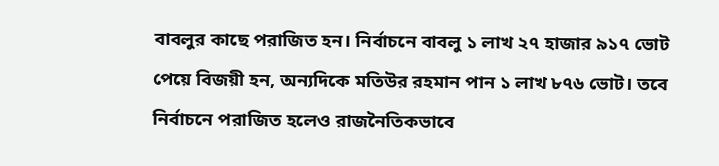বাবলুর কাছে পরাজিত হন। নির্বাচনে বাবলু ১ লাখ ২৭ হাজার ৯১৭ ভোট পেয়ে বিজয়ী হন, অন্যদিকে মতিউর রহমান পান ১ লাখ ৮৭৬ ভোট। তবে নির্বাচনে পরাজিত হলেও রাজনৈতিকভাবে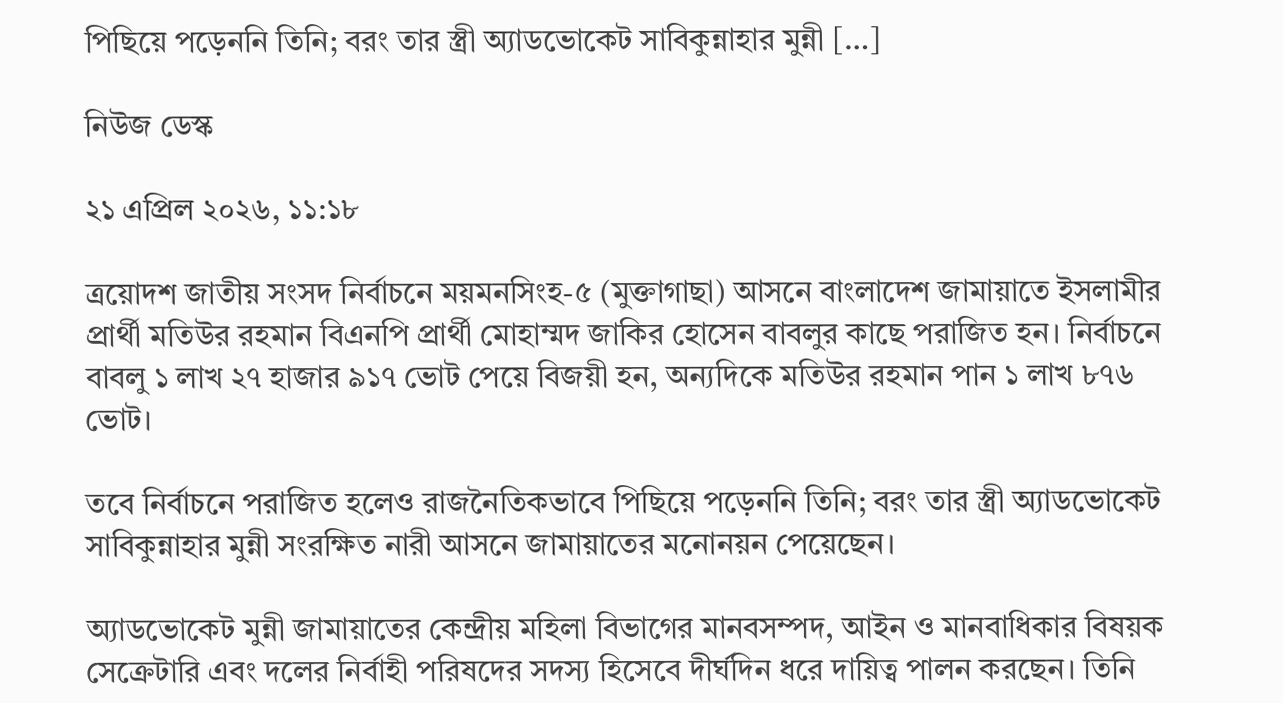পিছিয়ে পড়েননি তিনি; বরং তার স্ত্রী অ্যাডভোকেট সাবিকুন্নাহার মুন্নী […]

নিউজ ডেস্ক

২১ এপ্রিল ২০২৬, ১১:১৮

ত্রয়োদশ জাতীয় সংসদ নির্বাচনে ময়মনসিংহ-৫ (মুক্তাগাছা) আসনে বাংলাদেশ জামায়াতে ইসলামীর প্রার্থী মতিউর রহমান বিএনপি প্রার্থী মোহাম্মদ জাকির হোসেন বাবলুর কাছে পরাজিত হন। নির্বাচনে বাবলু ১ লাখ ২৭ হাজার ৯১৭ ভোট পেয়ে বিজয়ী হন, অন্যদিকে মতিউর রহমান পান ১ লাখ ৮৭৬ ভোট।

তবে নির্বাচনে পরাজিত হলেও রাজনৈতিকভাবে পিছিয়ে পড়েননি তিনি; বরং তার স্ত্রী অ্যাডভোকেট সাবিকুন্নাহার মুন্নী সংরক্ষিত নারী আসনে জামায়াতের মনোনয়ন পেয়েছেন।

অ্যাডভোকেট মুন্নী জামায়াতের কেন্দ্রীয় মহিলা বিভাগের মানবসম্পদ, আইন ও মানবাধিকার বিষয়ক সেক্রেটারি এবং দলের নির্বাহী পরিষদের সদস্য হিসেবে দীর্ঘদিন ধরে দায়িত্ব পালন করছেন। তিনি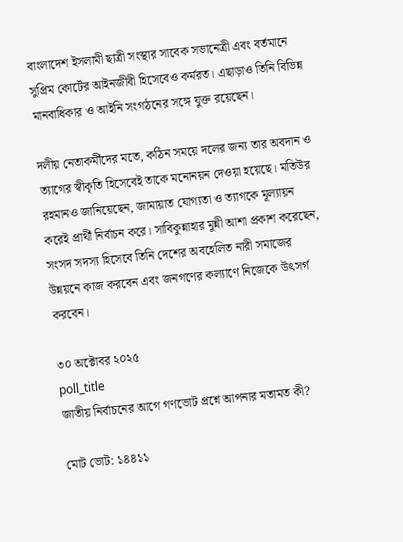বাংলাদেশ ইসলামী ছাত্রী সংস্থার সাবেক সভানেত্রী এবং বর্তমানে সুপ্রিম কোর্টের আইনজীবী হিসেবেও কর্মরত। এছাড়াও তিনি বিভিন্ন মানবাধিকার ও আইনি সংগঠনের সঙ্গে যুক্ত রয়েছেন।

দলীয় নেতাকর্মীদের মতে, কঠিন সময়ে দলের জন্য তার অবদান ও ত্যাগের স্বীকৃতি হিসেবেই তাকে মনোনয়ন দেওয়া হয়েছে। মতিউর রহমানও জানিয়েছেন, জামায়াত যোগ্যতা ও ত্যাগকে মূল্যায়ন করেই প্রার্থী নির্বাচন করে। সাবিকুন্নাহার মুন্নী আশা প্রকাশ করেছেন, সংসদ সদস্য হিসেবে তিনি দেশের অবহেলিত নারী সমাজের উন্নয়নে কাজ করবেন এবং জনগণের কল্যাণে নিজেকে উৎসর্গ করবেন।

৩০ অক্টোবর ২০২৫
poll_title
জাতীয় নির্বাচনের আগে গণভোট প্রশ্নে আপনার মতামত কী?

মোট ভোট: ১৪৪১১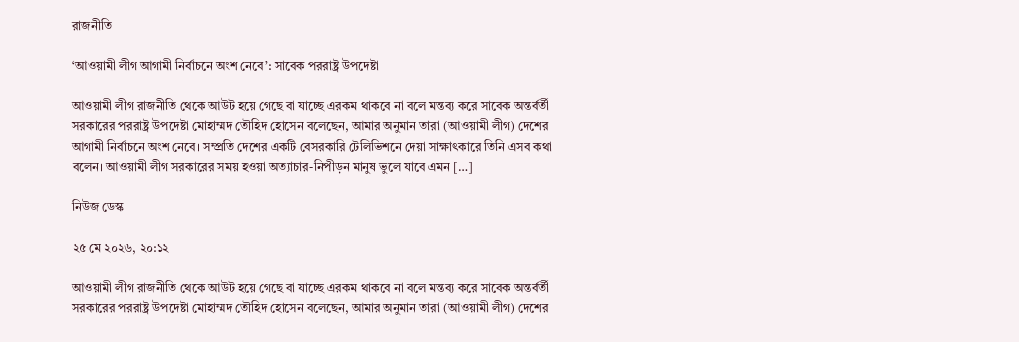রাজনীতি

‘আওয়ামী লীগ আগামী নির্বাচনে অংশ নেবে’: সাবেক পররাষ্ট্র উপদেষ্টা

আওয়ামী লীগ রাজনীতি থেকে আউট হয়ে গেছে বা যাচ্ছে এরকম থাকবে না বলে মন্তব্য করে সাবেক অন্তর্বর্তী সরকারের পররাষ্ট্র উপদেষ্টা মোহাম্মদ তৌহিদ হোসেন বলেছেন, আমার অনুমান তারা (আওয়ামী লীগ) দেশের আগামী নির্বাচনে অংশ নেবে। সম্প্রতি দেশের একটি বেসরকারি টেলিভিশনে দেয়া সাক্ষাৎকারে তিনি এসব কথা বলেন। আওয়ামী লীগ সরকারের সময় হওয়া অত্যাচার-নিপীড়ন মানুষ ভুলে যাবে এমন […]

নিউজ ডেস্ক

২৫ মে ২০২৬, ২০:১২

আওয়ামী লীগ রাজনীতি থেকে আউট হয়ে গেছে বা যাচ্ছে এরকম থাকবে না বলে মন্তব্য করে সাবেক অন্তর্বর্তী সরকারের পররাষ্ট্র উপদেষ্টা মোহাম্মদ তৌহিদ হোসেন বলেছেন, আমার অনুমান তারা (আওয়ামী লীগ) দেশের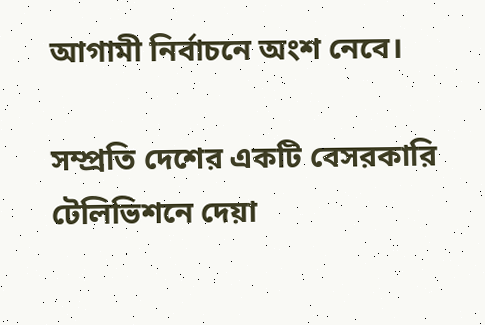আগামী নির্বাচনে অংশ নেবে।

সম্প্রতি দেশের একটি বেসরকারি টেলিভিশনে দেয়া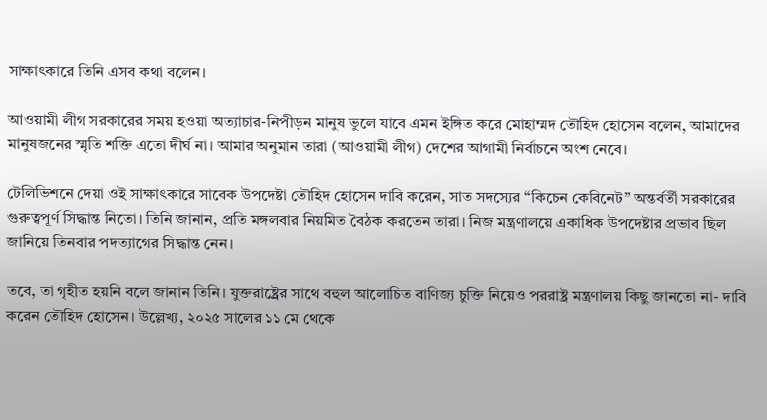সাক্ষাৎকারে তিনি এসব কথা বলেন।

আওয়ামী লীগ সরকারের সময় হওয়া অত্যাচার-নিপীড়ন মানুষ ভুলে যাবে এমন ইঙ্গিত করে মোহাম্মদ তৌহিদ হোসেন বলেন, আমাদের মানুষজনের স্মৃতি শক্তি এতো দীর্ঘ না। আমার অনুমান তারা (আওয়ামী লীগ) দেশের আগামী নির্বাচনে অংশ নেবে।

টেলিভিশনে দেয়া ওই সাক্ষাৎকারে সাবেক উপদেষ্টা তৌহিদ হোসেন দাবি করেন, সাত সদস্যের “কিচেন কেবিনেট” অন্তর্বর্তী সরকারের গুরুত্বপূর্ণ সিদ্ধান্ত নিতো। তিনি জানান, প্রতি মঙ্গলবার নিয়মিত বৈঠক করতেন তারা। নিজ মন্ত্রণালয়ে একাধিক উপদেষ্টার প্রভাব ছিল জানিয়ে তিনবার পদত্যাগের সিদ্ধান্ত নেন।

তবে, তা গৃহীত হয়নি বলে জানান তিনি। যুক্তরাষ্ট্র্রের সাথে বহুল আলোচিত বাণিজ্য চুক্তি নিয়েও পররাষ্ট্র মন্ত্রণালয় কিছু জানতো না- দাবি করেন তৌহিদ হোসেন। উল্লেখ্য, ২০২৫ সালের ১১ মে থেকে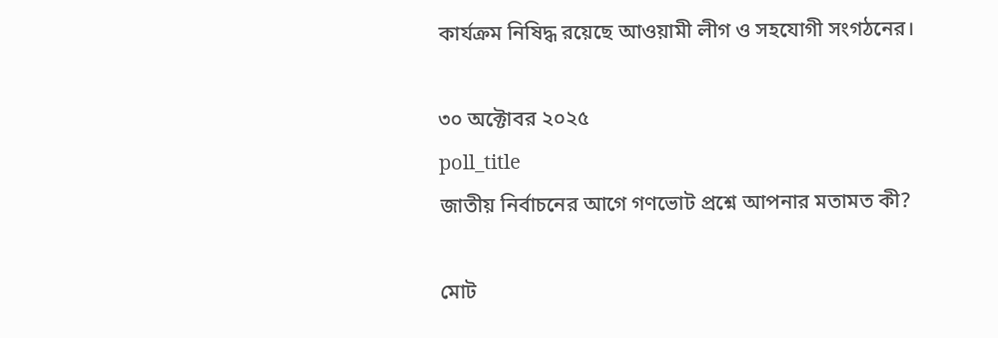কার্যক্রম নিষিদ্ধ রয়েছে আওয়ামী লীগ ও সহযোগী সংগঠনের।

৩০ অক্টোবর ২০২৫
poll_title
জাতীয় নির্বাচনের আগে গণভোট প্রশ্নে আপনার মতামত কী?

মোট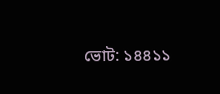ভোট: ১৪৪১১